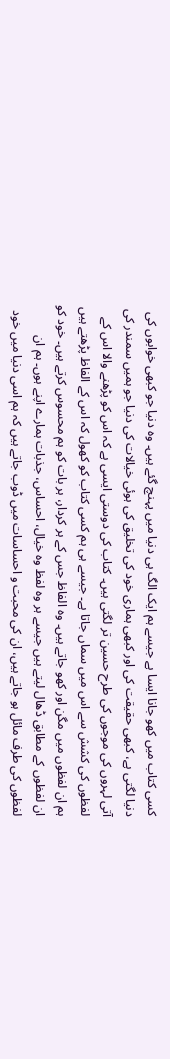کسی کتاب میں کھو جانا ایسا ہے جیسے ہم ایک الگ ہی دنیا میں پہنچ گئے ہیں۔ وہ دنیا جو کبھی خوابوں کی دنیا لگتی ہے، کبھی حقیقت کی اور کبھی ہماری خود کی تخلیق کی ہوئی خیالات کی دنیا جو ہمیں سمندر کی آتی لہروں کی موجوں کی طرح حسین تر لگتی ہیں۔ کتاب کی دوستی ایسی ہے کہ اس کو پڑھنے والا اس کے لفظوں کی کشش سے اس میں سماں جاتا ہے۔ جیسے ہی ہم کسی کتاب کو کھول کہ اس کے الفاظ پڑھتے ہیں ہم ان لفظوں میں مگن اور کھو جاتے ہیں۔ وہ الفاظ جس کے ہر کردار، ہر بات کو ہم محسوس کرتے ہیں۔ خود کو ان لفظوں کے مطابق ڈھال لیتے ہیں جیسے ہر وہ لفظ وہ خیال، احساس، جذبات ہمارے اپنے ہوں۔ ہم ان لفظوں کی طرف مائل ہو جاتے ہیں، ان کی محبت و احساسات میں ڈوب جاتے ہیں کہ ہم اسی دنیا میں خود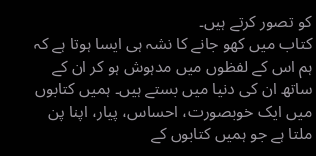کو تصور کرتے ہیں۔
کتاب میں کھو جانے کا نشہ ہی ایسا ہوتا ہے کہ ہم اس کے لفظوں میں مدہوش ہو کر ان کے ساتھ ان کی دنیا میں بستے ہیں۔ ہمیں کتابوں میں ایک خوبصورت، احساس، پیار، اپنا پن ملتا ہے جو ہمیں کتابوں کے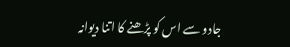جادو سے اس کو پڑھنے کا اتنا دیوانہ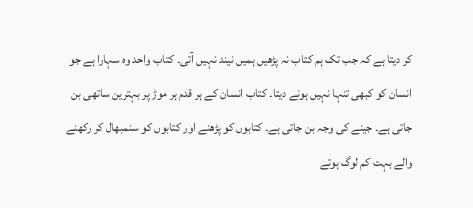کر دیتا ہے کہ جب تک ہم کتاب نہ پڑھیں ہمیں نیند نہیں آتی۔ کتاب واحد وہ سہارا ہے جو انسان کو کبھی تنہا نہیں ہونے دیتا۔ کتاب انسان کے ہر قدم ہر موڑ پر بہترین ساتھی بن جاتی ہے۔ جینے کی وجہ بن جاتی ہے۔ کتابوں کو پڑھنے اور کتابوں کو سنمبھال کر رکھنے والے بہت کم لوگ ہوتے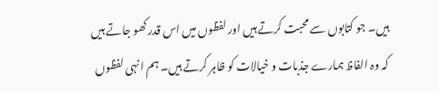ہیں۔ جو کتابوں سے محبت کرتے ہیں اور لفظوں میں اس قدر کھو جاتے ہیں کہ وہ الفاظ ہمارے جذبات و خیالات کو ظاہر کرتے ہیں۔ ہم انہی لفظوں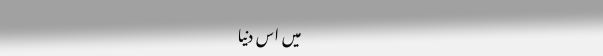میں اس دنیا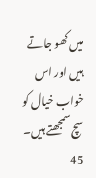میں کھو جاتے ہیں اور اس خواب خیال کو سچ سمجھتے ہیں۔
45